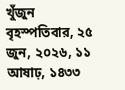খুঁজুন
বৃহস্পতিবার, ২৫ জুন, ২০২৬, ১১ আষাঢ়, ১৪৩৩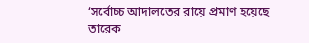‘সর্বোচ্চ আদালতের রায়ে প্রমাণ হয়েছে তারেক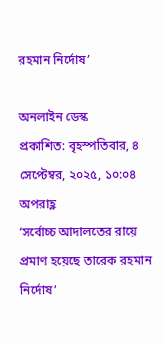রহমান নির্দোষ’

অনলাইন ডেস্ক
প্রকাশিত: বৃহস্পতিবার, ৪ সেপ্টেম্বর, ২০২৫, ১০:০৪ অপরাহ্ণ
‘সর্বোচ্চ আদালতের রায়ে প্রমাণ হয়েছে তারেক রহমান নির্দোষ’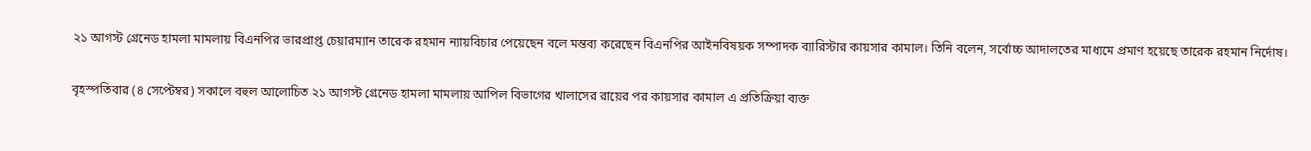২১ আগস্ট গ্রেনেড হামলা মামলায় বিএনপির ভারপ্রাপ্ত চেয়ারম্যান তারেক রহমান ন্যায়বিচার পেয়েছেন বলে মন্তব্য করেছেন বিএনপির আইনবিষয়ক সম্পাদক ব্যারিস্টার কায়সার কামাল। তিনি বলেন, সর্বোচ্চ আদালতের মাধ্যমে প্রমাণ হয়েছে তারেক রহমান নির্দোষ।

বৃহস্পতিবার (৪ সেপ্টেম্বর) সকালে বহুল আলোচিত ২১ আগস্ট গ্রেনেড হামলা মামলায় আপিল বিভাগের খালাসের রায়ের পর কায়সার কামাল এ প্রতিক্রিয়া ব্যক্ত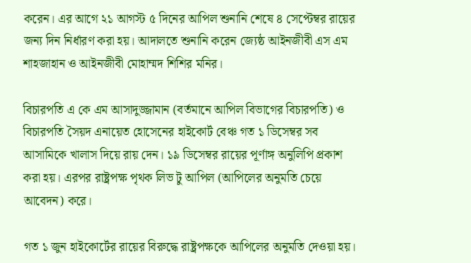করেন। এর আগে ২১ আগস্ট ৫ দিনের আপিল শুনানি শেষে ৪ সেপ্টেম্বর রায়ের জন্য দিন নির্ধারণ করা হয়। আদালতে শুনানি করেন জ্যেষ্ঠ আইনজীবী এস এম শাহজাহান ও আইনজীবী মোহাম্মদ শিশির মনির।

বিচারপতি এ কে এম আসাদুজ্জামান (বর্তমানে আপিল বিভাগের বিচারপতি) ও বিচারপতি সৈয়দ এনায়েত হোসেনের হাইকোর্ট বেঞ্চ গত ১ ডিসেম্বর সব আসামিকে খালাস দিয়ে রায় দেন। ১৯ ডিসেম্বর রায়ের পূর্ণাঙ্গ অনুলিপি প্রকাশ করা হয়। এরপর রাষ্ট্রপক্ষ পৃথক লিভ টু আপিল (আপিলের অনুমতি চেয়ে আবেদন) করে।

গত ১ জুন হাইকোর্টের রায়ের বিরুদ্ধে রাষ্ট্রপক্ষকে আপিলের অনুমতি দেওয়া হয়।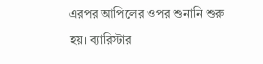এরপর আপিলের ওপর শুনানি শুরু হয়। ব্যারিস্টার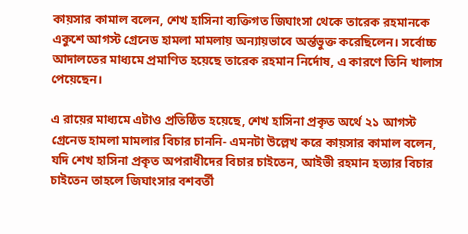কায়সার কামাল বলেন, শেখ হাসিনা ব্যক্তিগত জিঘাংসা থেকে তারেক রহমানকে একুশে আগস্ট গ্রেনেড হামলা মামলায় অন্যায়ভাবে অর্ন্তভুক্ত করেছিলেন। সর্বোচ্চ আদালতের মাধ্যমে প্রমাণিত হয়েছে তারেক রহমান নির্দোষ, এ কারণে তিনি খালাস পেয়েছেন।

এ রায়ের মাধ্যমে এটাও প্রতিষ্ঠিত হয়েছে, শেখ হাসিনা প্রকৃত অর্থে ২১ আগস্ট গ্রেনেড হামলা মামলার বিচার চাননি- এমনটা উল্লেখ করে কায়সার কামাল বলেন, যদি শেখ হাসিনা প্রকৃত অপরাধীদের বিচার চাইতেন, আইভী রহমান হত্যার বিচার চাইতেন তাহলে জিঘাংসার বশবর্তী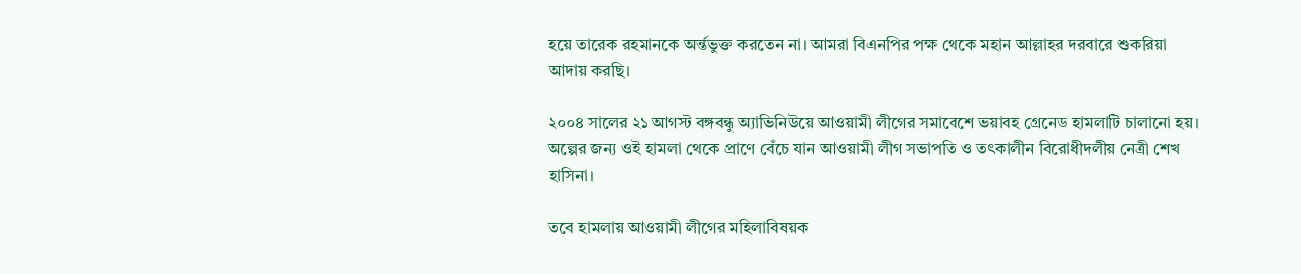হয়ে তারেক রহমানকে অর্ন্তভুক্ত করতেন না। আমরা বিএনপির পক্ষ থেকে মহান আল্লাহর দরবারে শুকরিয়া আদায় করছি।

২০০৪ সালের ২১ আগস্ট বঙ্গবন্ধু অ্যাভিনিউয়ে আওয়ামী লীগের সমাবেশে ভয়াবহ গ্রেনেড হামলাটি চালানো হয়। অল্পের জন্য ওই হামলা থেকে প্রাণে বেঁচে যান আওয়ামী লীগ সভাপতি ও তৎকালীন বিরোধীদলীয় নেত্রী শেখ হাসিনা।

তবে হামলায় আওয়ামী লীগের মহিলাবিষয়ক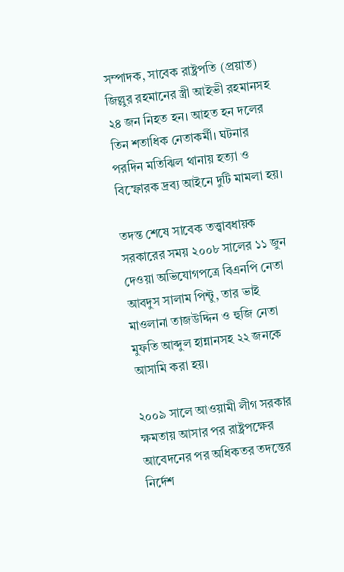সম্পাদক, সাবেক রাষ্ট্রপতি (প্রয়াত) জিল্লুর রহমানের স্ত্রী আইভী রহমানসহ ২৪ জন নিহত হন। আহত হন দলের তিন শতাধিক নেতাকর্মী। ঘটনার পরদিন মতিঝিল থানায় হত্যা ও বিস্ফোরক দ্রব্য আইনে দুটি মামলা হয়।

তদন্ত শেষে সাবেক তত্ত্বাবধায়ক সরকারের সময় ২০০৮ সালের ১১ জুন দেওয়া অভিযোগপত্রে বিএনপি নেতা আবদুস সালাম পিন্টু, তার ভাই মাওলানা তাজউদ্দিন ও হুজি নেতা মুফতি আব্দুল হান্নানসহ ২২ জনকে আসামি করা হয়।

২০০৯ সালে আওয়ামী লীগ সরকার ক্ষমতায় আসার পর রাষ্ট্রপক্ষের আবেদনের পর অধিকতর তদন্তের নির্দেশ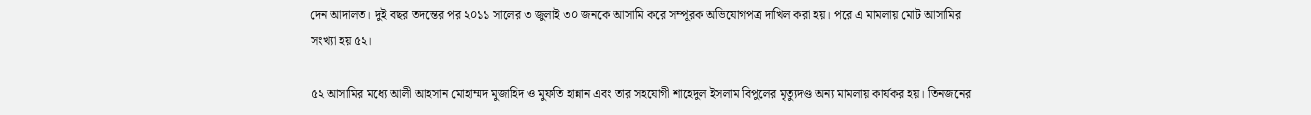দেন আদালত। দুই বছর তদন্তের পর ২০১১ সালের ৩ জুলাই ৩০ জনকে আসামি করে সম্পূরক অভিযোগপত্র দাখিল করা হয়। পরে এ মামলায় মোট আসামির সংখ্যা হয় ৫২।

৫২ আসামির মধ্যে আলী আহসান মোহাম্মদ মুজাহিদ ও মুফতি হান্নান এবং তার সহযোগী শাহেদুল ইসলাম বিপুলের মৃত্যুদণ্ড অন্য মামলায় কার্যকর হয়। তিনজনের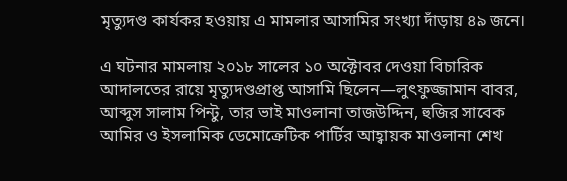মৃত্যুদণ্ড কার্যকর হওয়ায় এ মামলার আসামির সংখ্যা দাঁড়ায় ৪৯ জনে।

এ ঘটনার মামলায় ২০১৮ সালের ১০ অক্টোবর দেওয়া বিচারিক আদালতের রায়ে মৃত্যুদণ্ডপ্রাপ্ত আসামি ছিলেন—লুৎফুজ্জামান বাবর, আব্দুস সালাম পিন্টু, তার ভাই মাওলানা তাজউদ্দিন, হুজির সাবেক আমির ও ইসলামিক ডেমোক্রেটিক পার্টির আহ্বায়ক মাওলানা শেখ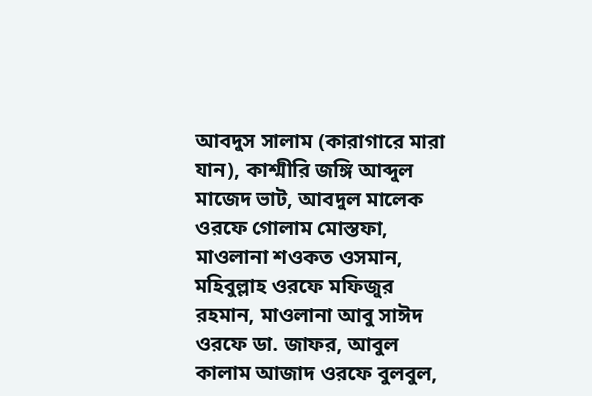আবদুস সালাম (কারাগারে মারা যান), কাশ্মীরি জঙ্গি আব্দুল মাজেদ ভাট, আবদুল মালেক ওরফে গোলাম মোস্তফা, মাওলানা শওকত ওসমান, মহিবুল্লাহ ওরফে মফিজুর রহমান, মাওলানা আবু সাঈদ ওরফে ডা. জাফর, আবুল কালাম আজাদ ওরফে বুলবুল,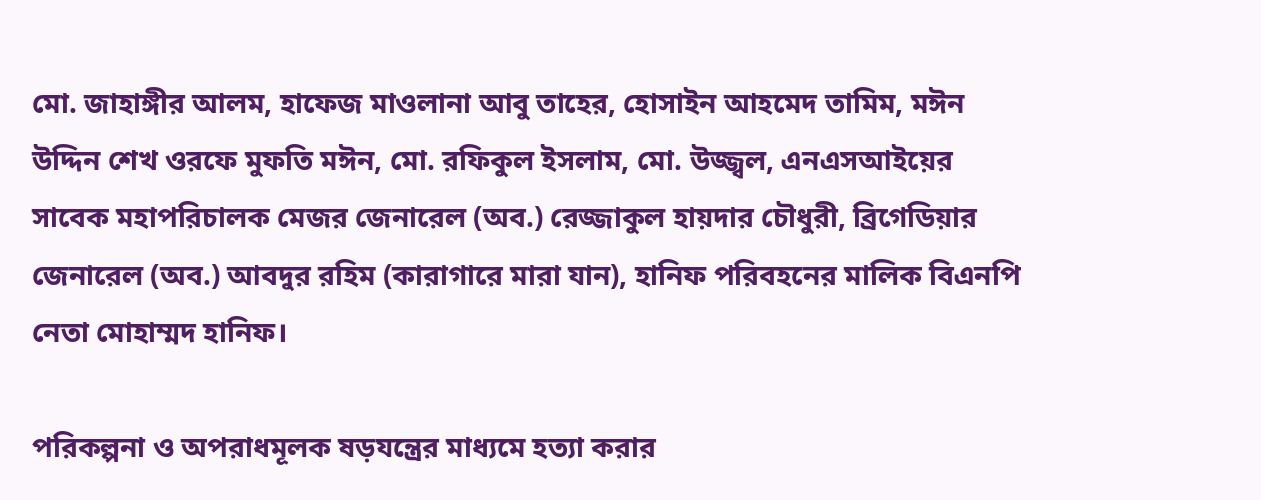মো. জাহাঙ্গীর আলম, হাফেজ মাওলানা আবু তাহের, হোসাইন আহমেদ তামিম, মঈন উদ্দিন শেখ ওরফে মুফতি মঈন, মো. রফিকুল ইসলাম, মো. উজ্জ্বল, এনএসআইয়ের সাবেক মহাপরিচালক মেজর জেনারেল (অব.) রেজ্জাকুল হায়দার চৌধুরী, ব্রিগেডিয়ার জেনারেল (অব.) আবদুর রহিম (কারাগারে মারা যান), হানিফ পরিবহনের মালিক বিএনপি নেতা মোহাম্মদ হানিফ।

পরিকল্পনা ও অপরাধমূলক ষড়যন্ত্রের মাধ্যমে হত্যা করার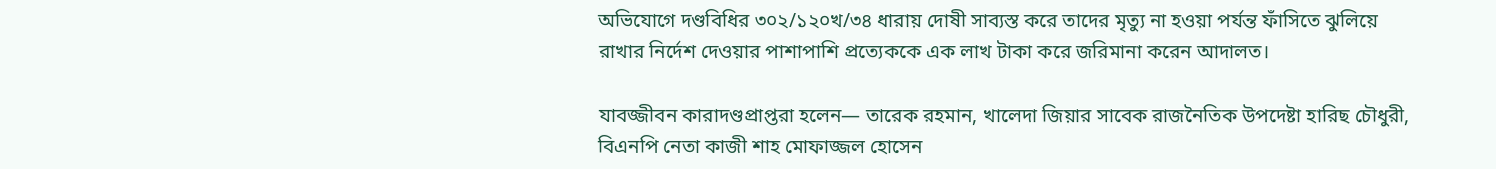অভিযোগে দণ্ডবিধির ৩০২/১২০খ/৩৪ ধারায় দোষী সাব্যস্ত করে তাদের মৃত্যু না হওয়া পর্যন্ত ফাঁসিতে ঝুলিয়ে রাখার নির্দেশ দেওয়ার পাশাপাশি প্রত্যেককে এক লাখ টাকা করে জরিমানা করেন আদালত।

যাবজ্জীবন কারাদণ্ডপ্রাপ্তরা হলেন— তারেক রহমান, খালেদা জিয়ার সাবেক রাজনৈতিক উপদেষ্টা হারিছ চৌধুরী, বিএনপি নেতা কাজী শাহ মোফাজ্জল হোসেন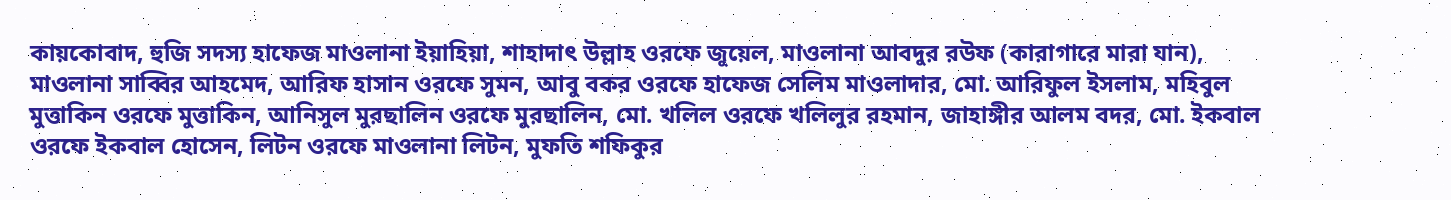কায়কোবাদ, হুজি সদস্য হাফেজ মাওলানা ইয়াহিয়া, শাহাদাৎ উল্লাহ ওরফে জুয়েল, মাওলানা আবদুর রউফ (কারাগারে মারা যান), মাওলানা সাব্বির আহমেদ, আরিফ হাসান ওরফে সুমন, আবু বকর ওরফে হাফেজ সেলিম মাওলাদার, মো. আরিফুল ইসলাম, মহিবুল মুত্তাকিন ওরফে মুত্তাকিন, আনিসুল মুরছালিন ওরফে মুরছালিন, মো. খলিল ওরফে খলিলুর রহমান, জাহাঙ্গীর আলম বদর, মো. ইকবাল ওরফে ইকবাল হোসেন, লিটন ওরফে মাওলানা লিটন, মুফতি শফিকুর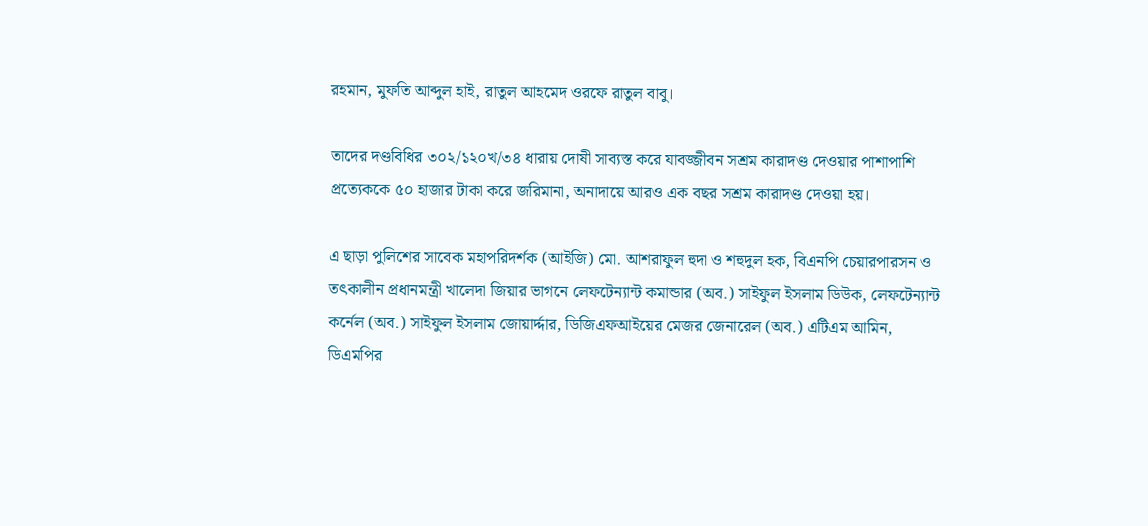রহমান, মুফতি আব্দুল হাই, রাতুল আহমেদ ওরফে রাতুল বাবু।

তাদের দণ্ডবিধির ৩০২/১২০খ/৩৪ ধারায় দোষী সাব্যস্ত করে যাবজ্জীবন সশ্রম কারাদণ্ড দেওয়ার পাশাপাশি প্রত্যেককে ৫০ হাজার টাকা করে জরিমানা, অনাদায়ে আরও এক বছর সশ্রম কারাদণ্ড দেওয়া হয়।

এ ছাড়া পুলিশের সাবেক মহাপরিদর্শক (আইজি) মো. আশরাফুল হুদা ও শহুদুল হক, বিএনপি চেয়ারপারসন ও তৎকালীন প্রধানমন্ত্রী খালেদা জিয়ার ভাগনে লেফটেন্যান্ট কমান্ডার (অব.) সাইফুল ইসলাম ডিউক, লেফটেন্যান্ট কর্নেল (অব.) সাইফুল ইসলাম জোয়ার্দ্দার, ডিজিএফআইয়ের মেজর জেনারেল (অব.) এটিএম আমিন, ডিএমপির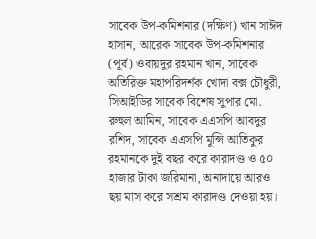সাবেক উপ-কমিশনার (দক্ষিণ) খান সাঈদ হাসান, আরেক সাবেক উপ-কমিশনার (পূর্ব) ওবায়দুর রহমান খান, সাবেক অতিরিক্ত মহাপরিদর্শক খোদা বক্স চৌধুরী, সিআইডির সাবেক বিশেষ সুপার মো. রুহুল আমিন, সাবেক এএসপি আবদুর রশিদ, সাবেক এএসপি মুন্সি আতিকুর রহমানকে দুই বছর করে কারাদণ্ড ও ৫০ হাজার টাকা জরিমানা, অনাদায়ে আরও ছয় মাস করে সশ্রম কারাদণ্ড দেওয়া হয়।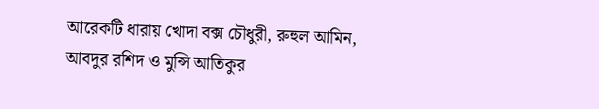আরেকটি ধারায় খোদা বক্স চৌধুরী, রুহুল আমিন, আবদুর রশিদ ও মুন্সি আতিকুর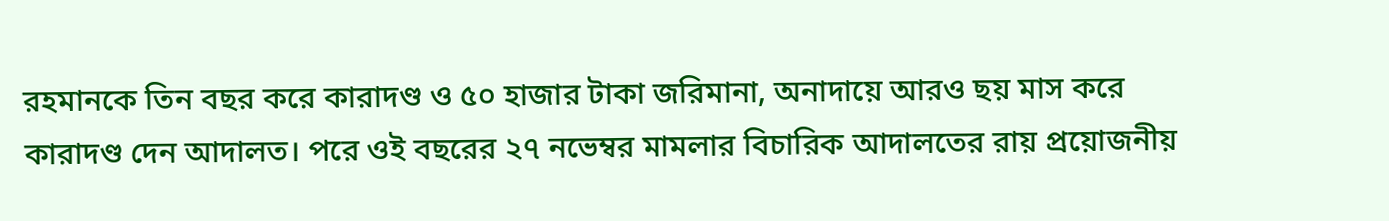রহমানকে তিন বছর করে কারাদণ্ড ও ৫০ হাজার টাকা জরিমানা, অনাদায়ে আরও ছয় মাস করে কারাদণ্ড দেন আদালত। পরে ওই বছরের ২৭ নভেম্বর মামলার বিচারিক আদালতের রায় প্রয়োজনীয়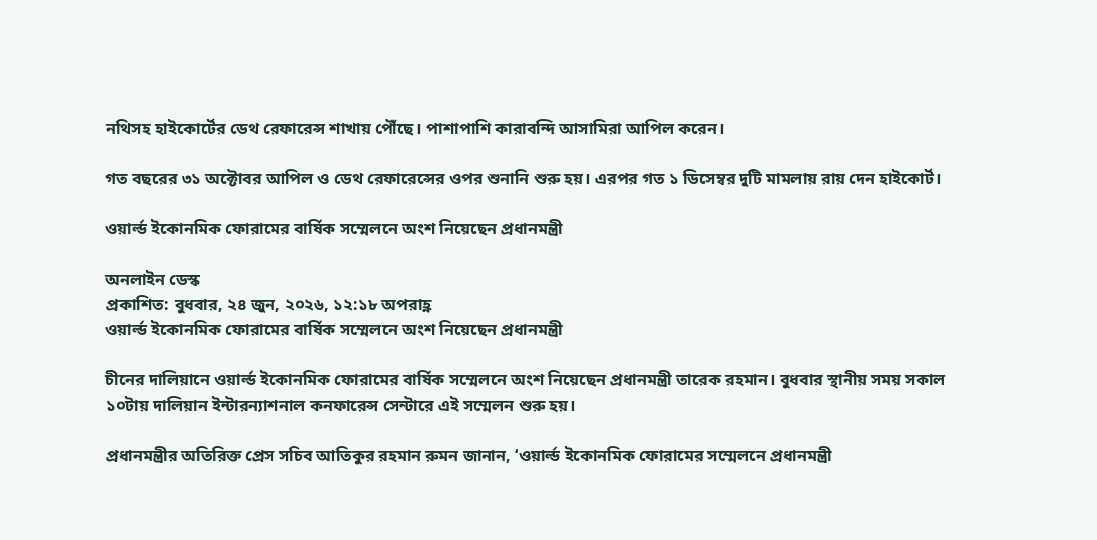নথিসহ হাইকোর্টের ডেথ রেফারেন্স শাখায় পৌঁছে। পাশাপাশি কারাবন্দি আসামিরা আপিল করেন।

গত বছরের ৩১ অক্টোবর আপিল ও ডেথ রেফারেন্সের ওপর শুনানি শুরু হয়। এরপর গত ১ ডিসেম্বর দুটি মামলায় রায় দেন হাইকোর্ট।

ওয়ার্ল্ড ইকোনমিক ফোরামের বার্ষিক সম্মেলনে অংশ নিয়েছেন প্রধানমন্ত্রী

অনলাইন ডেস্ক
প্রকাশিত: বুধবার, ২৪ জুন, ২০২৬, ১২:১৮ অপরাহ্ণ
ওয়ার্ল্ড ইকোনমিক ফোরামের বার্ষিক সম্মেলনে অংশ নিয়েছেন প্রধানমন্ত্রী

চীনের দালিয়ানে ওয়ার্ল্ড ইকোনমিক ফোরামের বার্ষিক সম্মেলনে অংশ নিয়েছেন প্রধানমন্ত্রী তারেক রহমান। বুধবার স্থানীয় সময় সকাল ১০টায় দালিয়ান ইন্টারন্যাশনাল কনফারেন্স সেন্টারে এই সম্মেলন শুরু হয়।

প্রধানমন্ত্রীর অতিরিক্ত প্রেস সচিব আতিকুর রহমান রুমন জানান, ‘ওয়ার্ল্ড ইকোনমিক ফোরামের সম্মেলনে প্রধানমন্ত্রী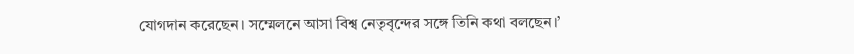যোগদান করেছেন। সম্মেলনে আসা বিশ্ব নেতৃবৃন্দের সঙ্গে তিনি কথা বলছেন।’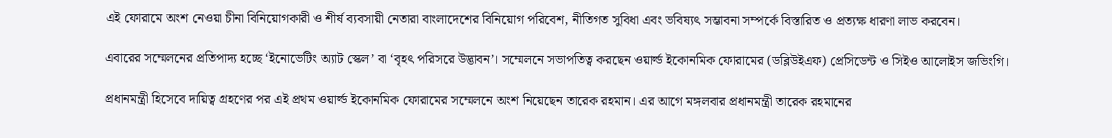এই ফোরামে অংশ নেওয়া চীনা বিনিয়োগকারী ও শীর্ষ ব্যবসায়ী নেতারা বাংলাদেশের বিনিয়োগ পরিবেশ, নীতিগত সুবিধা এবং ভবিষ্যৎ সম্ভাবনা সম্পর্কে বিস্তারিত ও প্রত্যক্ষ ধারণা লাভ করবেন।

এবারের সম্মেলনের প্রতিপাদ্য হচ্ছে ‘ইনোভেটিং অ্যাট স্কেল’ বা ‘বৃহৎ পরিসরে উদ্ভাবন’। সম্মেলনে সভাপতিত্ব করছেন ওয়ার্ল্ড ইকোনমিক ফোরামের (ডব্লিউইএফ) প্রেসিডেন্ট ও সিইও আলোইস জভিংগি।

প্রধানমন্ত্রী হিসেবে দায়িত্ব গ্রহণের পর এই প্রথম ওয়ার্ল্ড ইকোনমিক ফোরামের সম্মেলনে অংশ নিয়েছেন তারেক রহমান। এর আগে মঙ্গলবার প্রধানমন্ত্রী তারেক রহমানের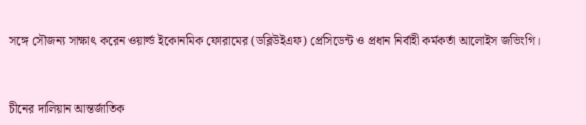সঙ্গে সৌজন্য সাক্ষাৎ করেন ওয়ার্ল্ড ইকোনমিক ফোরামের (ডব্লিউইএফ) প্রেসিডেন্ট ও প্রধান নির্বাহী কর্মকর্তা আলোইস জভিংগি।



চীনের দালিয়ান আন্তর্জাতিক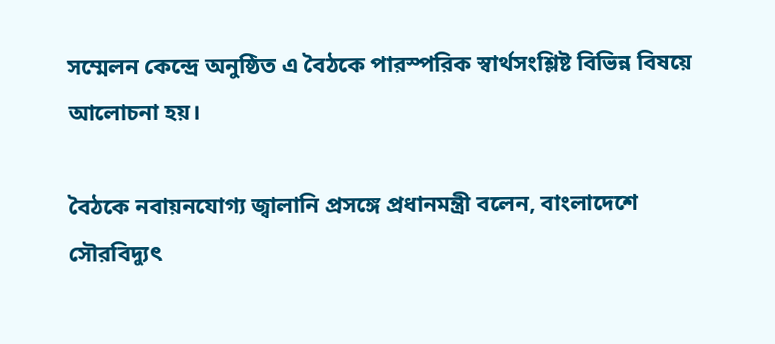সম্মেলন কেন্দ্রে অনুষ্ঠিত এ বৈঠকে পারস্পরিক স্বার্থসংশ্লিষ্ট বিভিন্ন বিষয়ে আলোচনা হয়।

বৈঠকে নবায়নযোগ্য জ্বালানি প্রসঙ্গে প্রধানমন্ত্রী বলেন, বাংলাদেশে সৌরবিদ্যুৎ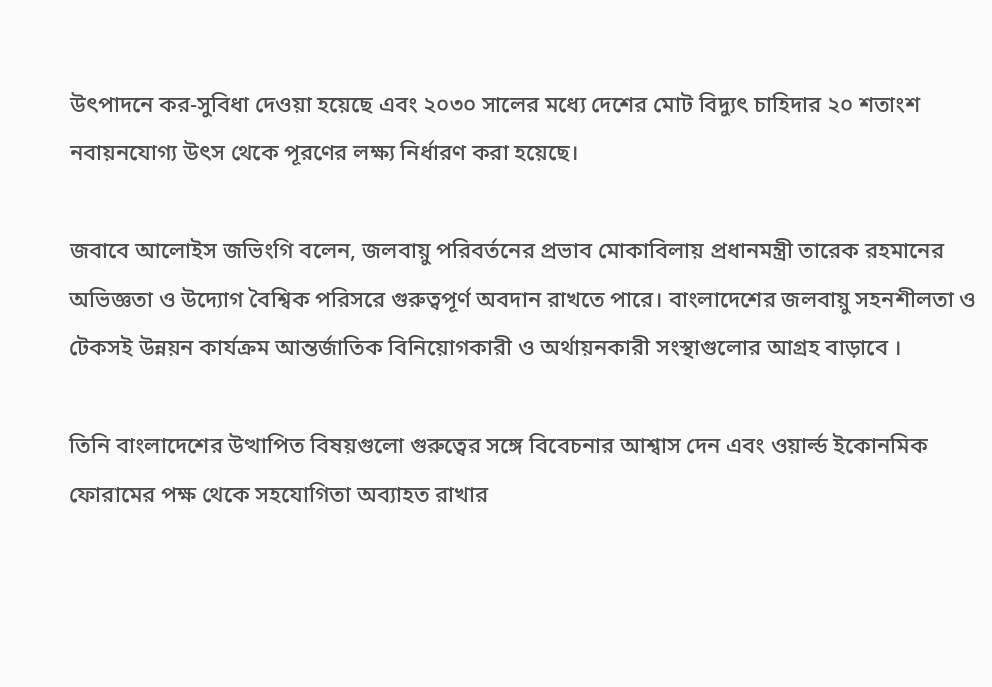উৎপাদনে কর-সুবিধা দেওয়া হয়েছে এবং ২০৩০ সালের মধ্যে দেশের মোট বিদ্যুৎ চাহিদার ২০ শতাংশ নবায়নযোগ্য উৎস থেকে পূরণের লক্ষ্য নির্ধারণ করা হয়েছে।

জবাবে আলোইস জভিংগি বলেন, জলবায়ু পরিবর্তনের প্রভাব মোকাবিলায় প্রধানমন্ত্রী তারেক রহমানের অভিজ্ঞতা ও উদ্যোগ বৈশ্বিক পরিসরে গুরুত্বপূর্ণ অবদান রাখতে পারে। বাংলাদেশের জলবায়ু সহনশীলতা ও টেকসই উন্নয়ন কার্যক্রম আন্তর্জাতিক বিনিয়োগকারী ও অর্থায়নকারী সংস্থাগুলোর আগ্রহ বাড়াবে ।

তিনি বাংলাদেশের উত্থাপিত বিষয়গুলো গুরুত্বের সঙ্গে বিবেচনার আশ্বাস দেন এবং ওয়ার্ল্ড ইকোনমিক ফোরামের পক্ষ থেকে সহযোগিতা অব্যাহত রাখার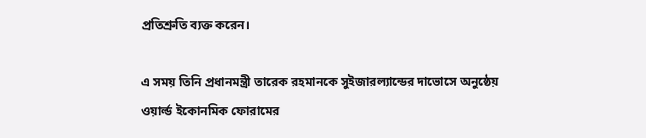প্রতিশ্রুতি ব্যক্ত করেন।

এ সময় তিনি প্রধানমন্ত্রী তারেক রহমানকে সুইজারল্যান্ডের দাভোসে অনুষ্ঠেয় ওয়ার্ল্ড ইকোনমিক ফোরামের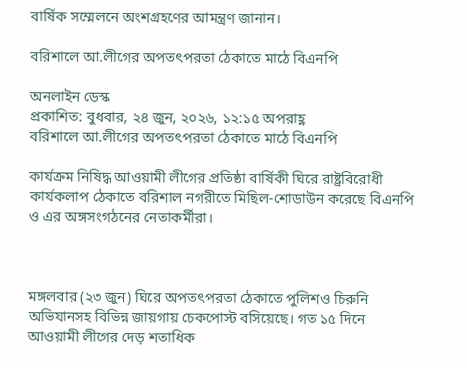বার্ষিক সম্মেলনে অংশগ্রহণের আমন্ত্রণ জানান।

বরিশালে আ.লীগের অপতৎপরতা ঠেকাতে মাঠে বিএনপি

অনলাইন ডেস্ক
প্রকাশিত: বুধবার, ২৪ জুন, ২০২৬, ১২:১৫ অপরাহ্ণ
বরিশালে আ.লীগের অপতৎপরতা ঠেকাতে মাঠে বিএনপি

কার্যক্রম নিষিদ্ধ আওয়ামী লীগের প্রতিষ্ঠা বার্ষিকী ঘিরে রাষ্ট্রবিরোধী কার্যকলাপ ঠেকাতে বরিশাল নগরীতে মিছিল-শোডাউন করেছে বিএনপি ও এর অঙ্গসংগঠনের নেতাকর্মীরা।



মঙ্গলবার (২৩ জুন) ঘিরে অপতৎপরতা ঠেকাতে পুলিশও চিরুনি অভিযানসহ বিভিন্ন জায়গায় চেকপোস্ট বসিয়েছে। গত ১৫ দিনে আওয়ামী লীগের দেড় শতাধিক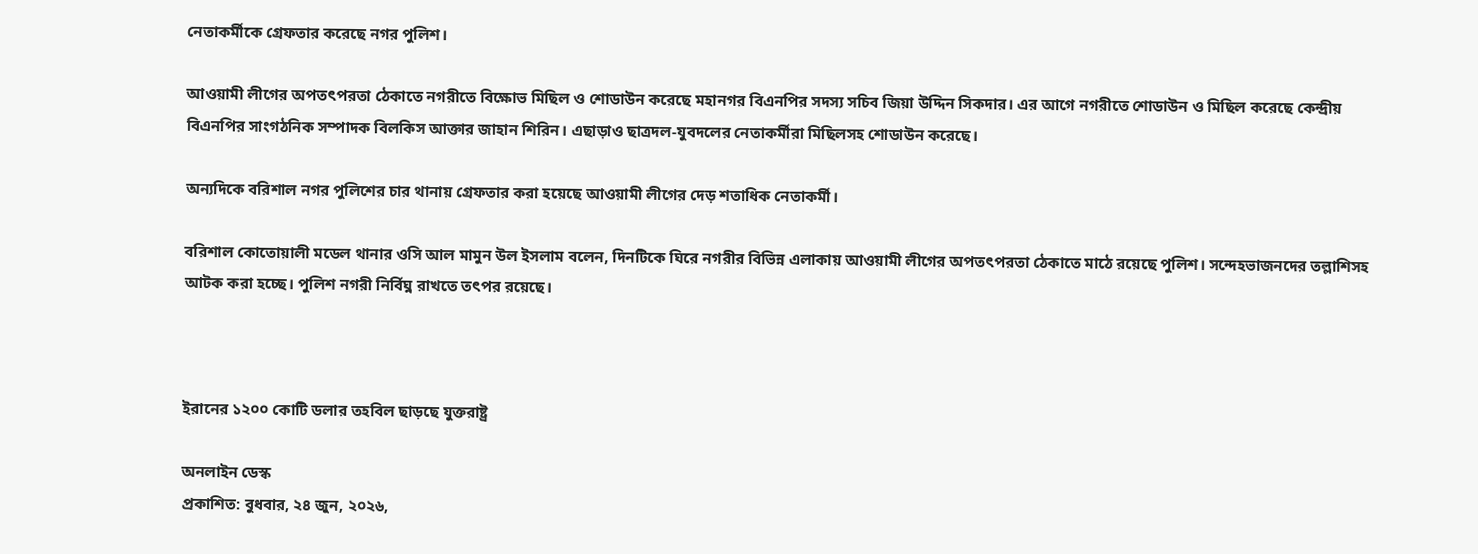নেতাকর্মীকে গ্রেফতার করেছে নগর পুলিশ।

আওয়ামী লীগের অপতৎপরতা ঠেকাতে নগরীতে বিক্ষোভ মিছিল ও শোডাউন করেছে মহানগর বিএনপির সদস্য সচিব জিয়া উদ্দিন সিকদার। এর আগে নগরীতে শোডাউন ও মিছিল করেছে কেন্দ্রীয় বিএনপির সাংগঠনিক সম্পাদক বিলকিস আক্তার জাহান শিরিন। এছাড়াও ছাত্রদল-যুবদলের নেতাকর্মীরা মিছিলসহ শোডাউন করেছে।

অন্যদিকে বরিশাল নগর পুলিশের চার থানায় গ্রেফতার করা হয়েছে আওয়ামী লীগের দেড় শতাধিক নেতাকর্মী।

বরিশাল কোতোয়ালী মডেল থানার ওসি আল মামুন উল ইসলাম বলেন, দিনটিকে ঘিরে নগরীর বিভিন্ন এলাকায় আওয়ামী লীগের অপতৎপরতা ঠেকাতে মাঠে রয়েছে পুলিশ। সন্দেহভাজনদের তল্লাশিসহ আটক করা হচ্ছে। পুলিশ নগরী নির্বিঘ্ন রাখতে তৎপর রয়েছে।



ইরানের ১২০০ কোটি ডলার তহবিল ছাড়ছে যুক্তরাষ্ট্র

অনলাইন ডেস্ক
প্রকাশিত: বুধবার, ২৪ জুন, ২০২৬,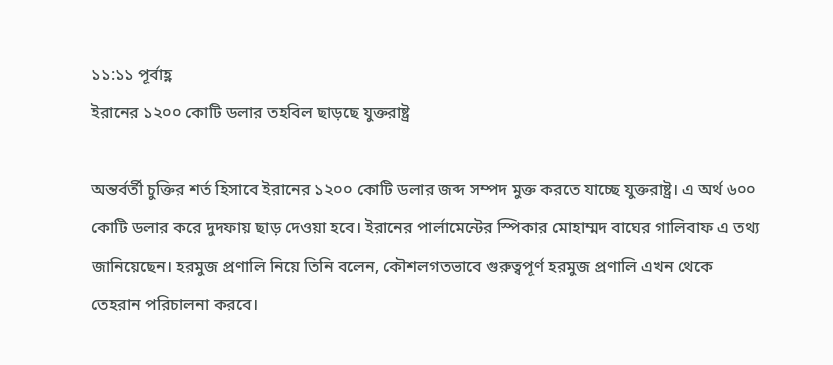১১:১১ পূর্বাহ্ণ
ইরানের ১২০০ কোটি ডলার তহবিল ছাড়ছে যুক্তরাষ্ট্র

অন্তর্বর্তী চুক্তির শর্ত হিসাবে ইরানের ১২০০ কোটি ডলার জব্দ সম্পদ মুক্ত করতে যাচ্ছে যুক্তরাষ্ট্র। এ অর্থ ৬০০ কোটি ডলার করে দুদফায় ছাড় দেওয়া হবে। ইরানের পার্লামেন্টের স্পিকার মোহাম্মদ বাঘের গালিবাফ এ তথ্য জানিয়েছেন। হরমুজ প্রণালি নিয়ে তিনি বলেন, কৌশলগতভাবে গুরুত্বপূর্ণ হরমুজ প্রণালি এখন থেকে তেহরান পরিচালনা করবে।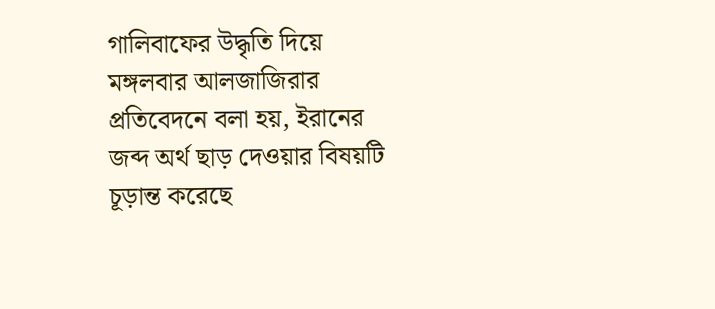গালিবাফের উদ্ধৃতি দিয়ে মঙ্গলবার আলজাজিরার প্রতিবেদনে বলা হয়, ইরানের জব্দ অর্থ ছাড় দেওয়ার বিষয়টি চূড়ান্ত করেছে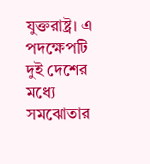যুক্তরাষ্ট্র। এ পদক্ষেপটি দুই দেশের মধ্যে সমঝোতার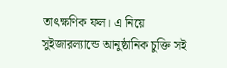তাৎক্ষণিক ফল। এ নিয়ে সুইজারল্যান্ডে আনুষ্ঠানিক চুক্তি সই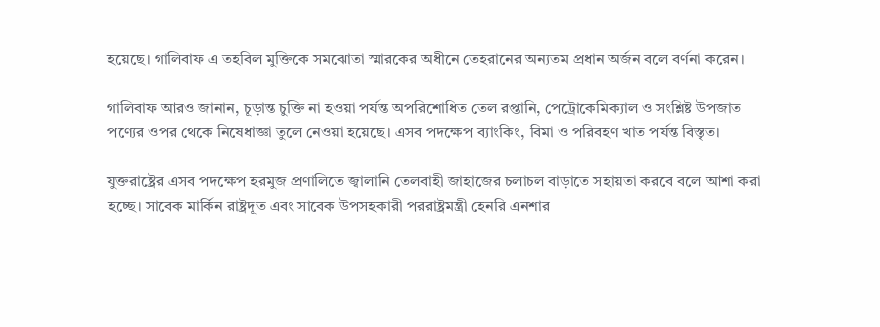হয়েছে। গালিবাফ এ তহবিল মুক্তিকে সমঝোতা স্মারকের অধীনে তেহরানের অন্যতম প্রধান অর্জন বলে বর্ণনা করেন।

গালিবাফ আরও জানান, চূড়ান্ত চুক্তি না হওয়া পর্যন্ত অপরিশোধিত তেল রপ্তানি, পেট্রোকেমিক্যাল ও সংশ্লিষ্ট উপজাত পণ্যের ওপর থেকে নিষেধাজ্ঞা তুলে নেওয়া হয়েছে। এসব পদক্ষেপ ব্যাংকিং, বিমা ও পরিবহণ খাত পর্যন্ত বিস্তৃত।

যুক্তরাষ্ট্রের এসব পদক্ষেপ হরমুজ প্রণালিতে জ্বালানি তেলবাহী জাহাজের চলাচল বাড়াতে সহায়তা করবে বলে আশা করা হচ্ছে। সাবেক মার্কিন রাষ্ট্রদূত এবং সাবেক উপসহকারী পররাষ্ট্রমন্ত্রী হেনরি এনশার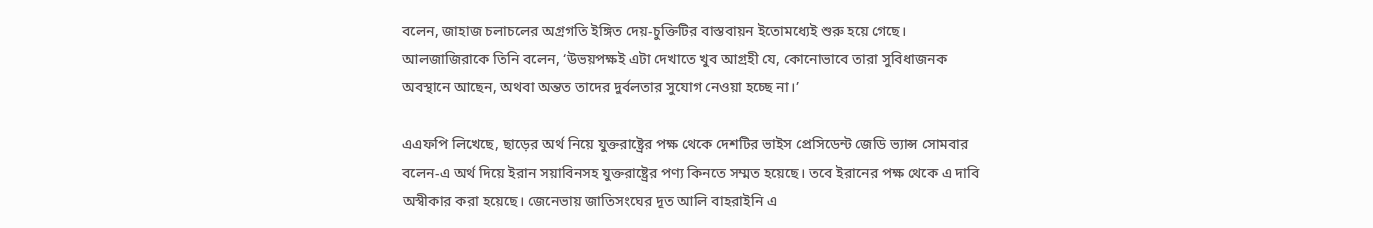বলেন, জাহাজ চলাচলের অগ্রগতি ইঙ্গিত দেয়-চুক্তিটির বাস্তবায়ন ইতোমধ্যেই শুরু হয়ে গেছে। আলজাজিরাকে তিনি বলেন, ‘উভয়পক্ষই এটা দেখাতে খুব আগ্রহী যে, কোনোভাবে তারা সুবিধাজনক অবস্থানে আছেন, অথবা অন্তত তাদের দুর্বলতার সুযোগ নেওয়া হচ্ছে না।’

এএফপি লিখেছে, ছাড়ের অর্থ নিয়ে যুক্তরাষ্ট্রের পক্ষ থেকে দেশটির ভাইস প্রেসিডেন্ট জেডি ভ্যান্স সোমবার বলেন-এ অর্থ দিয়ে ইরান সয়াবিনসহ যুক্তরাষ্ট্রের পণ্য কিনতে সম্মত হয়েছে। তবে ইরানের পক্ষ থেকে এ দাবি অস্বীকার করা হয়েছে। জেনেভায় জাতিসংঘের দূত আলি বাহরাইনি এ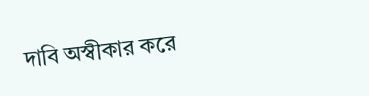দাবি অস্বীকার করে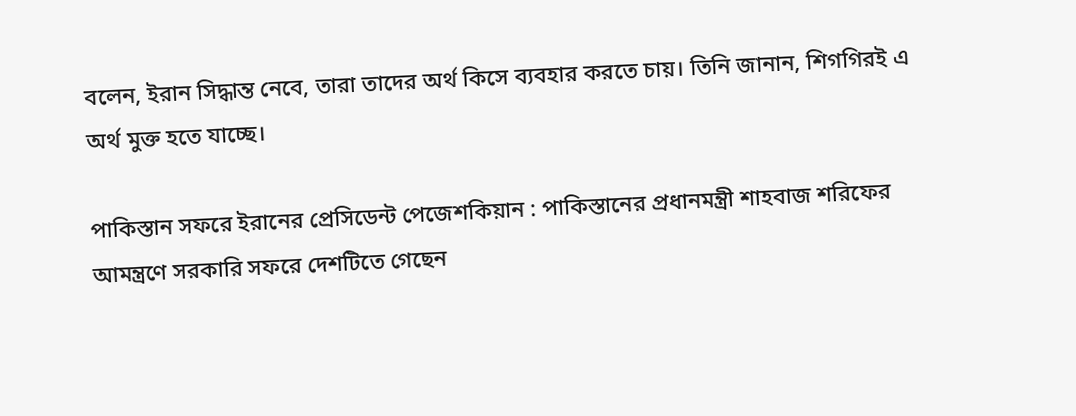বলেন, ইরান সিদ্ধান্ত নেবে, তারা তাদের অর্থ কিসে ব্যবহার করতে চায়। তিনি জানান, শিগগিরই এ অর্থ মুক্ত হতে যাচ্ছে।

পাকিস্তান সফরে ইরানের প্রেসিডেন্ট পেজেশকিয়ান : পাকিস্তানের প্রধানমন্ত্রী শাহবাজ শরিফের আমন্ত্রণে সরকারি সফরে দেশটিতে গেছেন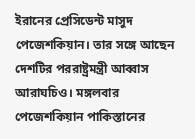ইরানের প্রেসিডেন্ট মাসুদ পেজেশকিয়ান। তার সঙ্গে আছেন দেশটির পররাষ্ট্রমন্ত্রী আব্বাস আরাঘচিও। মঙ্গলবার পেজেশকিয়ান পাকিস্তানের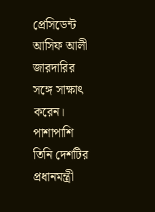প্রেসিডেন্ট আসিফ আলী জারদারির সঙ্গে সাক্ষাৎ করেন। পাশাপাশি তিনি দেশটির প্রধানমন্ত্রী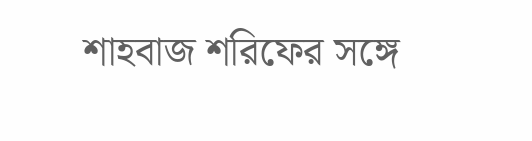শাহবাজ শরিফের সঙ্গে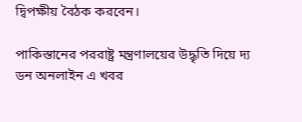দ্বিপক্ষীয় বৈঠক করবেন।

পাকিস্তানের পররাষ্ট্র মন্ত্রণালয়ের উদ্ধৃতি দিয়ে দ্য ডন অনলাইন এ খবর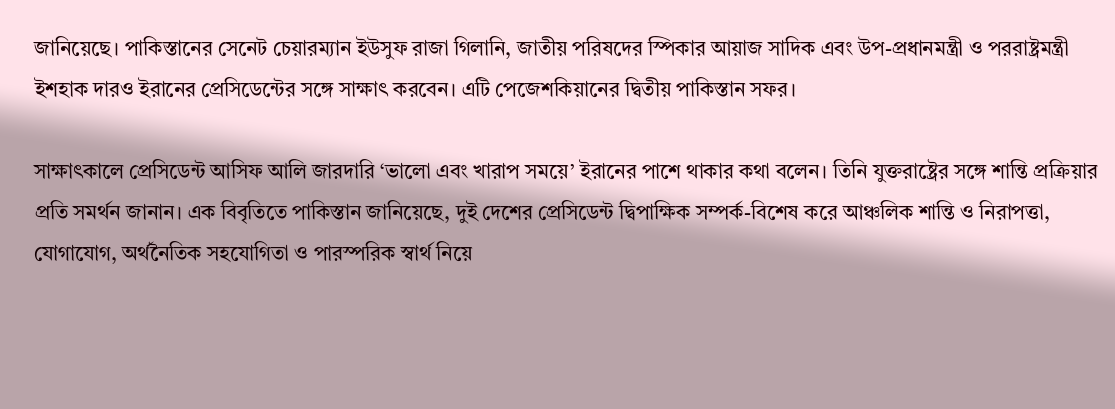জানিয়েছে। পাকিস্তানের সেনেট চেয়ারম্যান ইউসুফ রাজা গিলানি, জাতীয় পরিষদের স্পিকার আয়াজ সাদিক এবং উপ-প্রধানমন্ত্রী ও পররাষ্ট্রমন্ত্রী ইশহাক দারও ইরানের প্রেসিডেন্টের সঙ্গে সাক্ষাৎ করবেন। এটি পেজেশকিয়ানের দ্বিতীয় পাকিস্তান সফর।

সাক্ষাৎকালে প্রেসিডেন্ট আসিফ আলি জারদারি ‘ভালো এবং খারাপ সময়ে’ ইরানের পাশে থাকার কথা বলেন। তিনি যুক্তরাষ্ট্রের সঙ্গে শান্তি প্রক্রিয়ার প্রতি সমর্থন জানান। এক বিবৃতিতে পাকিস্তান জানিয়েছে, দুই দেশের প্রেসিডেন্ট দ্বিপাক্ষিক সম্পর্ক-বিশেষ করে আঞ্চলিক শান্তি ও নিরাপত্তা, যোগাযোগ, অর্থনৈতিক সহযোগিতা ও পারস্পরিক স্বার্থ নিয়ে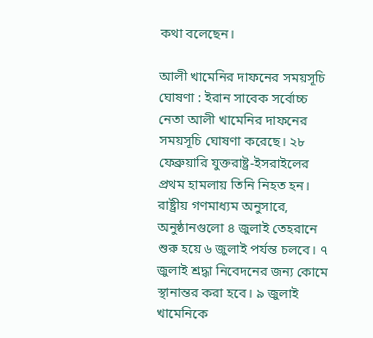কথা বলেছেন।

আলী খামেনির দাফনের সময়সূচি ঘোষণা : ইরান সাবেক সর্বোচ্চ নেতা আলী খামেনির দাফনের সময়সূচি ঘোষণা করেছে। ২৮ ফেব্রুয়ারি যুক্তরাষ্ট্র-ইসরাইলের প্রথম হামলায় তিনি নিহত হন। রাষ্ট্রীয় গণমাধ্যম অনুসারে, অনুষ্ঠানগুলো ৪ জুলাই তেহরানে শুরু হয়ে ৬ জুলাই পর্যন্ত চলবে। ৭ জুলাই শ্রদ্ধা নিবেদনের জন্য কোমে স্থানান্তর করা হবে। ৯ জুলাই খামেনিকে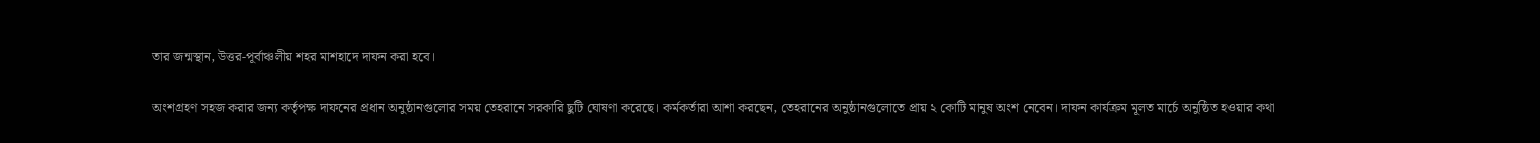তার জন্মস্থান, উত্তর-পূর্বাঞ্চলীয় শহর মাশহাদে দাফন করা হবে।

অংশগ্রহণ সহজ করার জন্য কর্তৃপক্ষ দাফনের প্রধান অনুষ্ঠানগুলোর সময় তেহরানে সরকারি ছুটি ঘোষণা করেছে। কর্মকর্তারা আশা করছেন, তেহরানের অনুষ্ঠানগুলোতে প্রায় ২ কোটি মানুষ অংশ নেবেন। দাফন কার্যক্রম মূলত মার্চে অনুষ্ঠিত হওয়ার কথা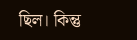ছিল। কিন্তু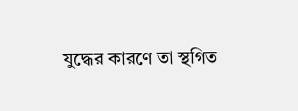যুদ্ধের কারণে তা স্থগিত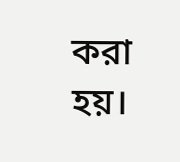করা হয়।